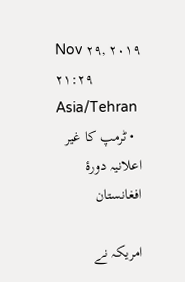Nov ۲۹, ۲۰۱۹ ۲۱:۲۹ Asia/Tehran
  • ٹرمپ کا غیر اعلانیہ دورۂ افغانستان

امریکہ نے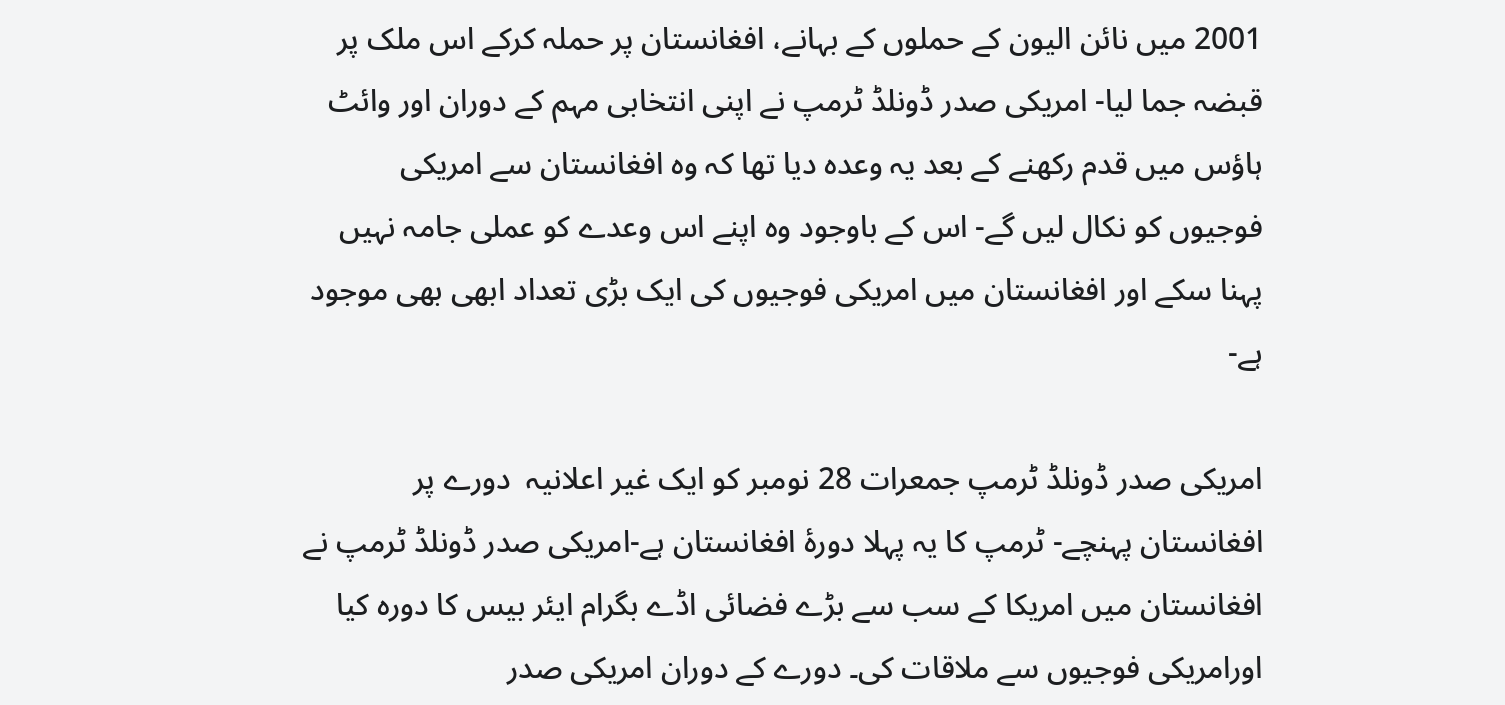2001 میں نائن الیون کے حملوں کے بہانے، افغانستان پر حملہ کرکے اس ملک پر قبضہ جما لیا- امریکی صدر ڈونلڈ ٹرمپ نے اپنی انتخابی مہم کے دوران اور وائٹ ہاؤس میں قدم رکھنے کے بعد یہ وعدہ دیا تھا کہ وہ افغانستان سے امریکی فوجیوں کو نکال لیں گے- اس کے باوجود وہ اپنے اس وعدے کو عملی جامہ نہیں پہنا سکے اور افغانستان میں امریکی فوجیوں کی ایک بڑی تعداد ابھی بھی موجود ہے-

امریکی صدر ڈونلڈ ٹرمپ جمعرات 28 نومبر کو ایک غیر اعلانیہ  دورے پر افغانستان پہنچے- ٹرمپ کا یہ پہلا دورۂ افغانستان ہے-امریکی صدر ڈونلڈ ٹرمپ نے افغانستان میں امریکا کے سب سے بڑے فضائی اڈے بگرام ایئر بیس کا دورہ کیا اورامریکی فوجیوں سے ملاقات کی۔ دورے کے دوران امریکی صدر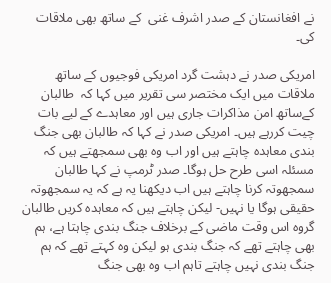نے افغانستان کے صدر اشرف غنی  کے ساتھ بھی ملاقات کی۔

امریکی صدر نے دہشت گرد امریکی فوجیوں کے ساتھ ملاقات میں ایک مختصر سی تقریر میں کہا کہ  طالبان کےساتھ امن مذاکرات جاری ہیں اور معاہدے کے لیے بات چیت کررہے ہیں۔ امریکی صدر نے کہا کہ طالبان بھی جنگ بندی معاہدہ چاہتے ہیں اور اب وہ بھی سمجھتے ہیں کہ مسئلہ اسی طرح حل ہوگا۔ صدر ٹرمپ نے کہا طالبان سمجھوتہ کرنا چاہتے ہیں اب دیکھنا یہ ہے کہ یہ سمجھوتہ حقیقی ہوگا یا نہیں- لیکن چاہتے ہیں کہ معاہدہ کریں طالبان گروہ اس وقت ماضی کے برخلاف جنگ بندی چاہتا ہے، ہم بھی چاہتے تھے کہ جنگ بندی ہو لیکن وہ کہتے تھے کہ ہم جنگ بندی نہیں چاہتے تاہم اب وہ بھی جنگ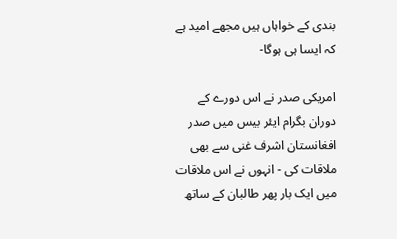بندی کے خواہاں ہیں مجھے امید ہے کہ ایسا ہی ہوگا-

امریکی صدر نے اس دورے کے دوران بگرام ایئر بیس میں صدر افغانستان اشرف غنی سے بھی ملاقات کی - انہوں نے اس ملاقات میں ایک بار پھر طالبان کے ساتھ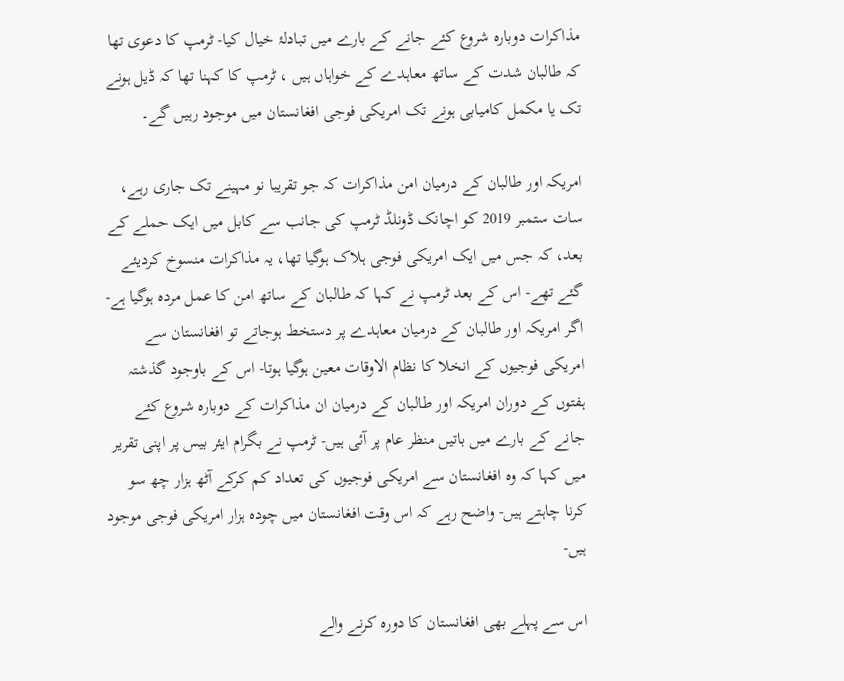مذاکرات دوبارہ شروع کئے جانے کے بارے میں تبادلۂ خیال کیا- ٹرمپ کا دعوی تھا کہ طالبان شدت کے ساتھ معاہدے کے خواہاں ہیں ، ٹرمپ کا کہنا تھا کہ ڈیل ہونے تک یا مکمل کامیابی ہونے تک امریکی فوجی افغانستان میں موجود رہیں گے۔

امریکہ اور طالبان کے درمیان امن مذاکرات کہ جو تقریبا نو مہینے تک جاری رہے، سات ستمبر 2019 کو اچانک ڈونلڈ ٹرمپ کی جانب سے کابل میں ایک حملے کے بعد، کہ جس میں ایک امریکی فوجی ہلاک ہوگیا تھا، یہ مذاکرات منسوخ کردیئے گئے تھے- اس کے بعد ٹرمپ نے کہا کہ طالبان کے ساتھ امن کا عمل مردہ ہوگیا ہے- اگر امریکہ اور طالبان کے درمیان معاہدے پر دستخط ہوجاتے تو افغانستان سے امریکی فوجیوں کے انخلا کا نظام الاوقات معین ہوگیا ہوتا- اس کے باوجود گذشتہ ہفتوں کے دوران امریکہ اور طالبان کے درمیان ان مذاکرات کے دوبارہ شروع کئے جانے کے بارے میں باتیں منظر عام پر آئی ہیں- ٹرمپ نے بگرام ایئر بیس پر اپنی تقریر میں کہا کہ وہ افغانستان سے امریکی فوجیوں کی تعداد کم کرکے آٹھ ہزار چھ سو کرنا چاہتے ہیں- واضح رہے کہ اس وقت افغانستان میں چودہ ہزار امریکی فوجی موجود ہیں-

اس سے پہلے بھی افغانستان کا دورہ کرنے والے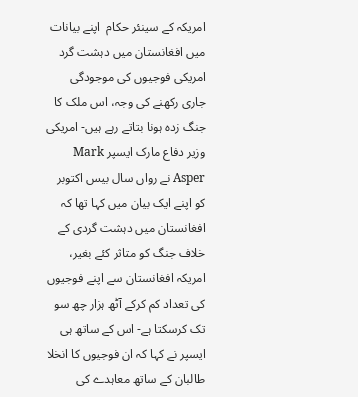امریکہ کے سینئر حکام  اپنے بیانات میں افغانستان میں دہشت گرد امریکی فوجیوں کی موجودگی جاری رکھنے کی وجہ، اس ملک کا جنگ زدہ ہونا بتاتے رہے ہیں- امریکی وزیر دفاع مارک ایسپر Mark Asper نے رواں سال بیس اکتوبر کو اپنے ایک بیان میں کہا تھا کہ افغانستان میں دہشت گردی کے خلاف جنگ کو متاثر کئے بغیر، امریکہ افغانستان سے اپنے فوجیوں کی تعداد کم کرکے آٹھ ہزار چھ سو تک کرسکتا ہے- اس کے ساتھ ہی ایسپر نے کہا کہ ان فوجیوں کا انخلا طالبان کے ساتھ معاہدے کی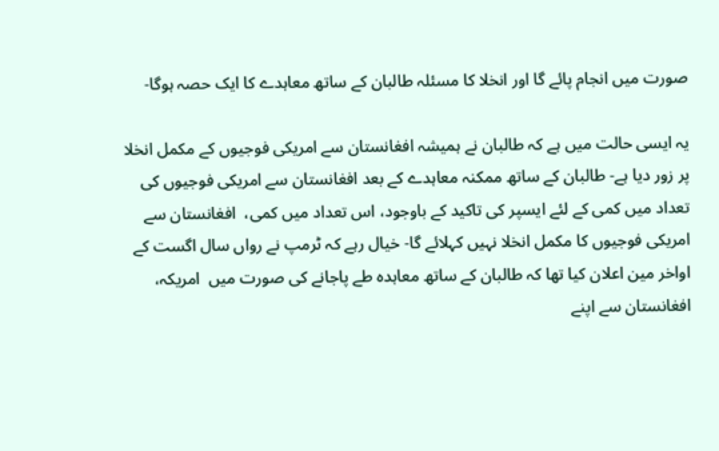صورت میں انجام پائے گا اور انخلا کا مسئلہ طالبان کے ساتھ معاہدے کا ایک حصہ ہوگا-

یہ ایسی حالت میں ہے کہ طالبان نے ہمیشہ افغانستان سے امریکی فوجیوں کے مکمل انخلا پر زور دیا ہے- طالبان کے ساتھ ممکنہ معاہدے کے بعد افغانستان سے امریکی فوجیوں کی تعداد میں کمی کے لئے ایسپر کی تاکید کے باوجود، اس تعداد میں کمی،  افغانستان سے امریکی فوجیوں کا مکمل انخلا نہیں کہلائے گا- خیال رہے کہ ٹرمپ نے رواں سال اگست کے اواخر مین اعلان کیا تھا کہ طالبان کے ساتھ معاہدہ طے پاجانے کی صورت میں  امریکہ، افغانستان سے اپنے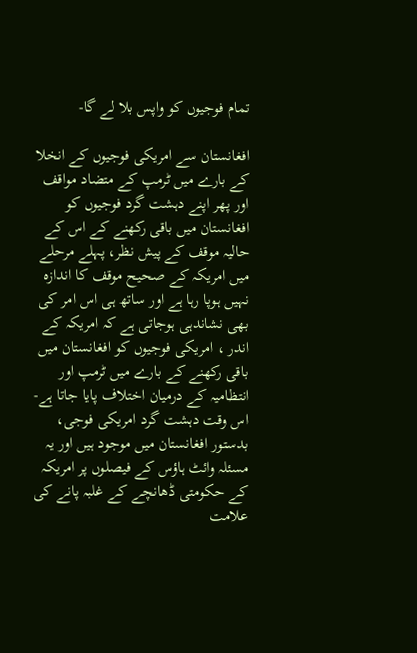تمام فوجیوں کو واپس بلا لے گا-

افغانستان سے امریکی فوجیوں کے انخلا کے بارے میں ٹرمپ کے متضاد مواقف اور پھر اپنے دہشت گرد فوجیوں کو افغانستان میں باقی رکھنے کے اس کے حالیہ موقف کے پیش نظر، پہلے مرحلے میں امریکہ کے صحیح موقف کا اندازہ نہیں ہوپا رہا ہے اور ساتھ ہی اس امر کی بھی نشاندہی ہوجاتی ہے کہ امریکہ کے اندر ، امریکی فوجیوں کو افغانستان میں باقی رکھنے کے بارے میں ٹرمپ اور انتظامیہ کے درمیان اختلاف پایا جاتا ہے- اس وقت دہشت گرد امریکی فوجی، بدستور افغانستان میں موجود ہیں اور یہ مسئلہ وائٹ ہاؤس کے فیصلوں پر امریکہ کے حکومتی ڈھانچے کے غلبہ پانے کی علامت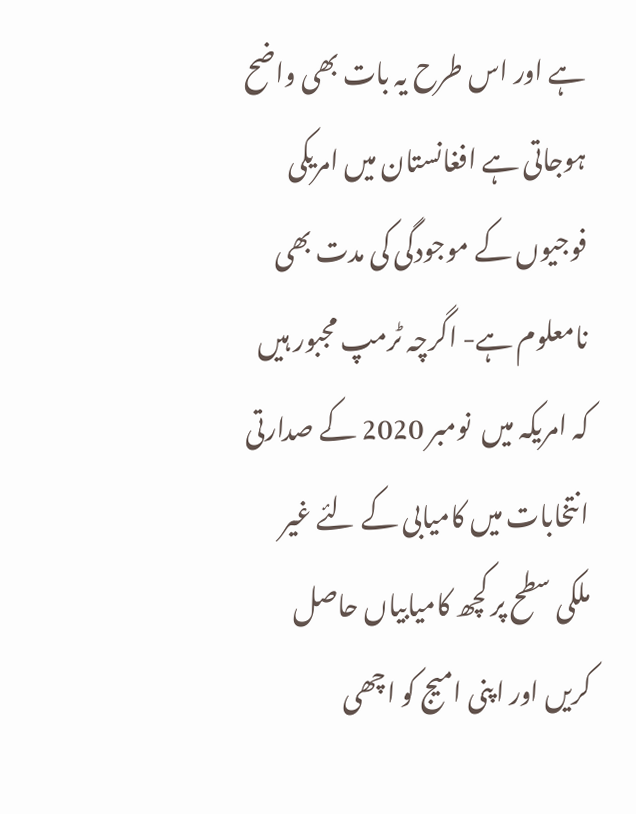ہے اور اس طرح یہ بات بھی واضح ہوجاتی ہے افغانستان میں امریکی فوجیوں کے موجودگی کی مدت بھی نامعلوم ہے- اگرچہ ٹرمپ مجبور ہیں کہ امریکہ میں  نومبر 2020 کے صدارتی انتخابات میں کامیابی کے لئے غیر ملکی سطح پر کچھ کامیابیاں حاصل کریں اور اپنی امیج کو اچھی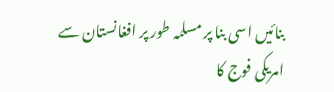بنائیں اسی بنا پر مسلمہ طور پر افغانستان سے امریکی فوج کا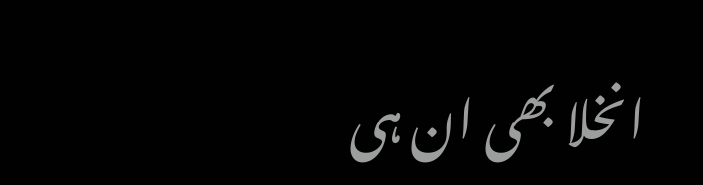انخلا بھی ان ہی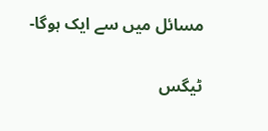مسائل میں سے ایک ہوگا-

ٹیگس